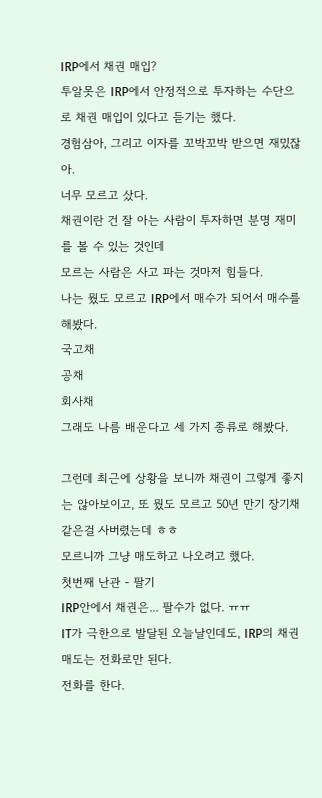IRP에서 채권 매입?
투알못은 IRP에서 안정적으로 투자하는 수단으로 채권 매입이 있다고 듣기는 했다.
경험삼아, 그리고 이자를 꼬박꼬박 받으면 재밌잖아.
너무 모르고 샀다.
채권이란 건 잘 아는 사람이 투자하면 분명 재미를 볼 수 있는 것인데
모르는 사람은 사고 파는 것마저 힘들다.
나는 뭤도 모르고 IRP에서 매수가 되어서 매수를 해봤다.
국고채
공채
회사채
그래도 나름 배운다고 세 가지 종류로 해봤다.

그런데 최근에 상황을 보니까 채권이 그렇게 좋지는 않아보이고, 또 뭤도 모르고 50년 만기 장기채 같은걸 사버렸는데 ㅎㅎ
모르니까 그냥 매도하고 나오려고 했다.
첫번째 난관 - 팔기
IRP안에서 채권은... 팔수가 없다. ㅠㅠ
IT가 극한으로 발달된 오늘날인데도, IRP의 채권 매도는 전화로만 된다.
전화를 한다.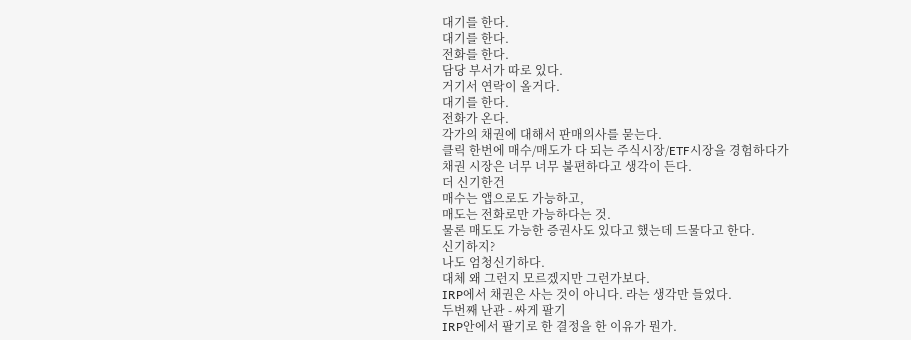대기를 한다.
대기를 한다.
전화를 한다.
담당 부서가 따로 있다.
거기서 연락이 올거다.
대기를 한다.
전화가 온다.
각가의 채권에 대해서 판매의사를 묻는다.
클릭 한번에 매수/매도가 다 되는 주식시장/ETF시장을 경험하다가
채권 시장은 너무 너무 불편하다고 생각이 든다.
더 신기한건
매수는 앱으로도 가능하고,
매도는 전화로만 가능하다는 것.
물론 매도도 가능한 증권사도 있다고 했는데 드물다고 한다.
신기하지?
나도 엄청신기하다.
대체 왜 그런지 모르겠지만 그런가보다.
IRP에서 채권은 사는 것이 아니다. 라는 생각만 들었다.
두번째 난관 - 싸게 팔기
IRP안에서 팔기로 한 결정을 한 이유가 뭔가.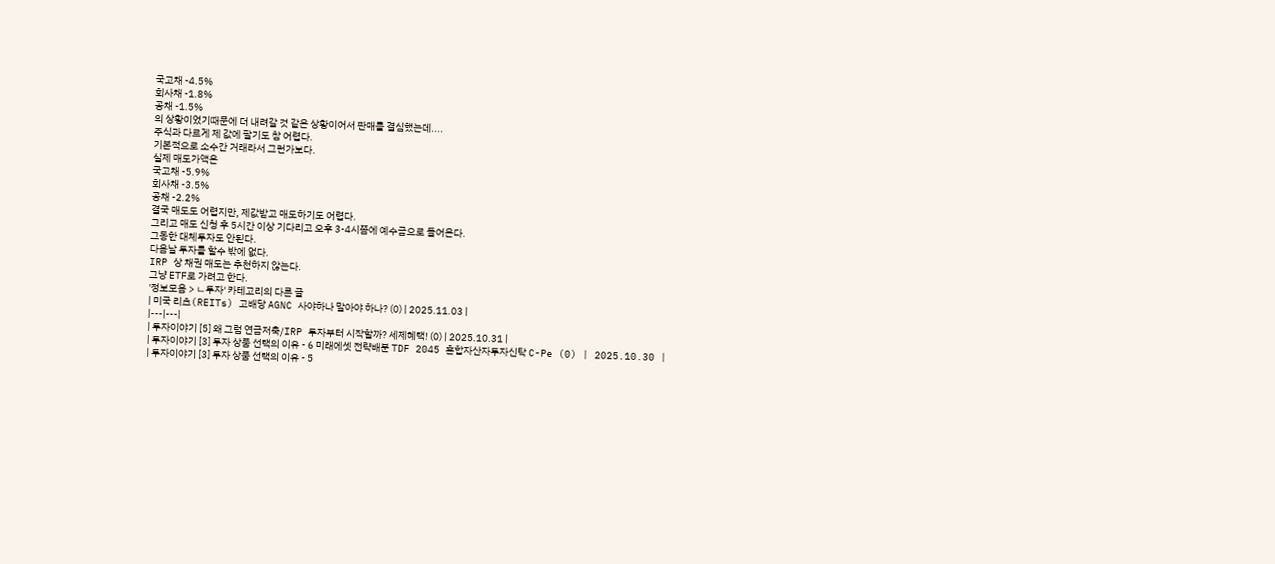국고채 -4.5%
회사채 -1.8%
공채 -1.5%
의 상황이었기때문에 더 내려갈 것 같은 상황이어서 판매를 결심했는데....
주식과 다르게 제 값에 팔기도 참 어렵다.
기본적으로 소수간 거래라서 그런가보다.
실제 매도가액은
국고채 -5.9%
회사채 -3.5%
공채 -2.2%
결국 매도도 어렵지만, 제값받고 매도하기도 어렵다.
그리고 매도 신청 후 5시간 이상 기다리고 오후 3-4시쯤에 예수금으로 들어온다.
그동한 대체투자도 안된다.
다음날 투자를 할수 밖에 없다.
IRP 상 채권 매도는 추천하지 않는다.
그냥 ETF로 가려고 한다.
'정보모음 > ㄴ투자' 카테고리의 다른 글
| 미국 리츠(REITs) 고배당 AGNC 사야하나 말아야 하나? (0) | 2025.11.03 |
|---|---|
| 투자이야기 [5] 왜 그럼 연금저축/IRP 투자부터 시작할까? 세제혜택! (0) | 2025.10.31 |
| 투자이야기 [3] 투자 상품 선택의 이유 - 6 미래에셋 전략배분 TDF 2045 혼합자산자투자신탁 C-Pe (0) | 2025.10.30 |
| 투자이야기 [3] 투자 상품 선택의 이유 - 5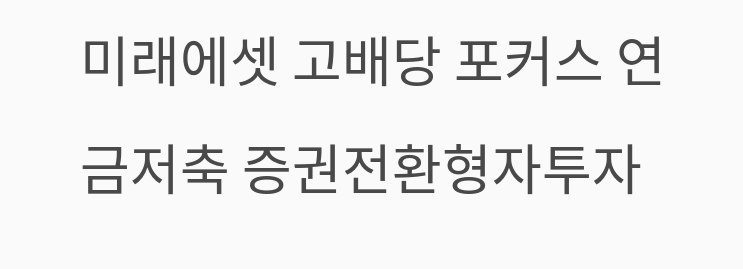미래에셋 고배당 포커스 연금저축 증권전환형자투자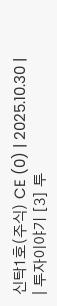신탁1호(주식) CE (0) | 2025.10.30 |
| 투자이야기 [3] 투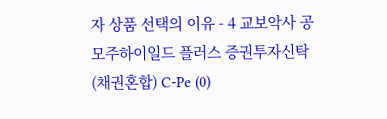자 상품 선택의 이유 - 4 교보악사 공모주하이일드 플러스 증권투자신탁(채권혼합) C-Pe (0)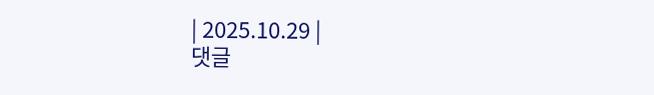| 2025.10.29 |
댓글